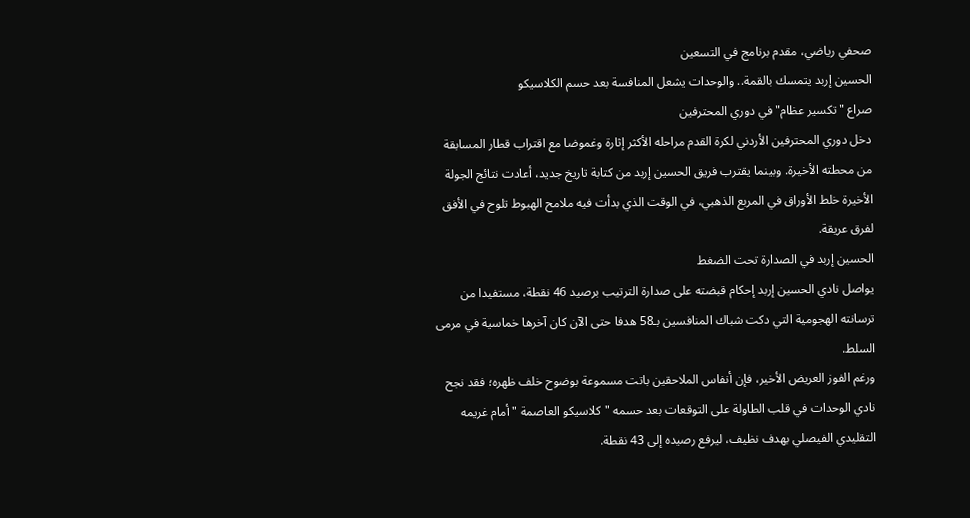صحفي رياضي، مقدم برنامج في التسعين
الحسين إربد يتمسك بالقمة.. والوحدات يشعل المنافسة بعد حسم الكلاسيكو
صراع "تكسير عظام" في دوري المحترفين
دخل دوري المحترفين الأردني لكرة القدم مراحله الأكثر إثارة وغموضا مع اقتراب قطار المسابقة من محطته الأخيرة. وبينما يقترب فريق الحسين إربد من كتابة تاريخ جديد، أعادت نتائج الجولة الأخيرة خلط الأوراق في المربع الذهبي، في الوقت الذي بدأت فيه ملامح الهبوط تلوح في الأفق لفرق عريقة.
الحسين إربد في الصدارة تحت الضغط
يواصل نادي الحسين إربد إحكام قبضته على صدارة الترتيب برصيد 46 نقطة، مستفيدا من ترسانته الهجومية التي دكت شباك المنافسين بـ58 هدفا حتى الآن كان آخرها خماسية في مرمى السلط.
ورغم الفوز العريض الأخير، فإن أنفاس الملاحقين باتت مسموعة بوضوح خلف ظهره؛ فقد نجح نادي الوحدات في قلب الطاولة على التوقعات بعد حسمه "كلاسيكو العاصمة " أمام غريمه التقليدي الفيصلي بهدف نظيف، ليرفع رصيده إلى 43 نقطة.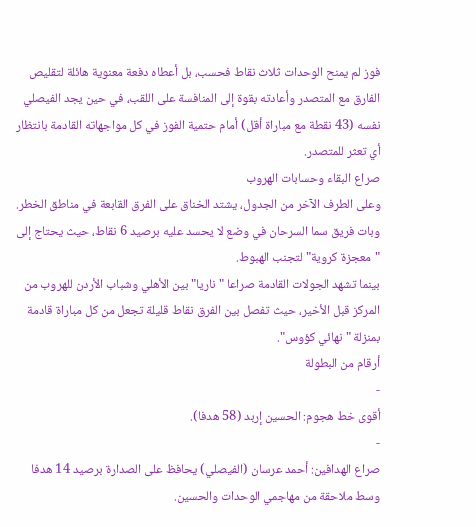فوز لم يمنح الوحدات ثلاث نقاط فحسب، بل أعطاه دفعة معنوية هائلة لتقليص الفارق مع المتصدر وأعادته بقوة إلى المنافسة على اللقب، في حين يجد الفيصلي نفسه (43 نقطة مع مباراة أقل) أمام حتمية الفوز في كل مواجهاته القادمة بانتظار أي تعثر للمتصدر.
صراع البقاء وحسابات الهروب
وعلى الطرف الآخر من الجدول، يشتد الخناق على الفرق القابعة في مناطق الخطر. وبات فريق سما السرحان في وضع لا يحسد عليه برصيد 6 نقاط، حيث يحتاج إلى "معجزة كروية" لتجنب الهبوط.
بينما تشهد الجولات القادمة صراعا "ناريا" بين الأهلي وشباب الأردن للهروب من المركز قبل الأخير، حيث تفصل بين الفرق نقاط قليلة تجعل من كل مباراة قادمة بمنزلة "نهائي كؤوس".
أرقام من البطولة
-
أقوى خط هجوم: الحسين إربد (58 هدفا).
-
صراع الهدافين: أحمد عرسان (الفيصلي) يحافظ على الصدارة برصيد 14 هدفا وسط ملاحقة من مهاجمي الوحدات والحسين.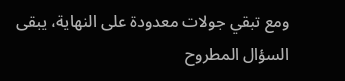ومع تبقي جولات معدودة على النهاية، يبقى السؤال المطروح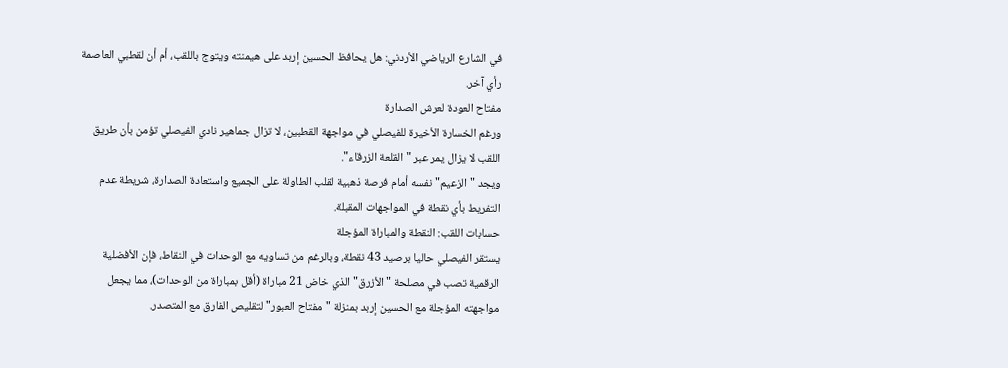في الشارع الرياضي الأردني: هل يحافظ الحسين إربد على هيمنته ويتوج باللقب، أم أن لقطبي العاصمة رأي آخر.
مفتاح العودة لعرش الصدارة
ورغم الخسارة الأخيرة للفيصلي في مواجهة القطبين، لا تزال جماهير نادي الفيصلي تؤمن بأن طريق اللقب لا يزال يمر عبر "القلعة الزرقاء".
ويجد "الزعيم" نفسه أمام فرصة ذهبية لقلب الطاولة على الجميع واستعادة الصدارة، شريطة عدم التفريط بأي نقطة في المواجهات المقبلة.
حسابات اللقب: النقطة والمباراة المؤجلة
يستقر الفيصلي حاليا برصيد 43 نقطة، وبالرغم من تساويه مع الوحدات في النقاط، فإن الأفضلية الرقمية تصب في مصلحة "الأزرق" الذي خاض 21 مباراة (أقل بمباراة من الوحدات)، مما يجعل مواجهته المؤجلة مع الحسين إربد بمنزلة "مفتاح العبور" لتقليص الفارق مع المتصدر.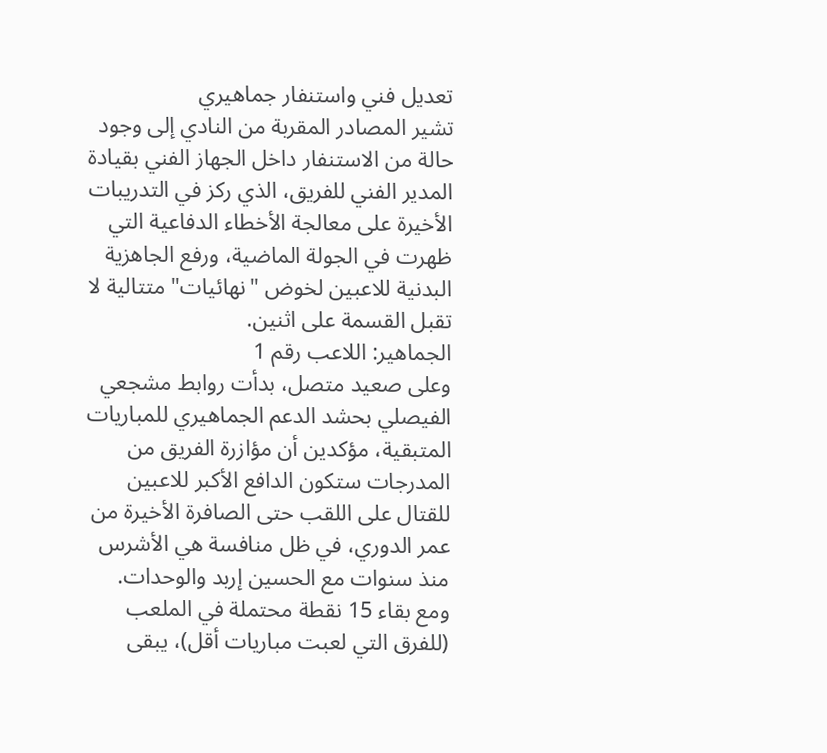تعديل فني واستنفار جماهيري
تشير المصادر المقربة من النادي إلى وجود حالة من الاستنفار داخل الجهاز الفني بقيادة المدير الفني للفريق، الذي ركز في التدريبات الأخيرة على معالجة الأخطاء الدفاعية التي ظهرت في الجولة الماضية، ورفع الجاهزية البدنية للاعبين لخوض "نهائيات" متتالية لا تقبل القسمة على اثنين.
الجماهير: اللاعب رقم 1
وعلى صعيد متصل، بدأت روابط مشجعي الفيصلي بحشد الدعم الجماهيري للمباريات المتبقية، مؤكدين أن مؤازرة الفريق من المدرجات ستكون الدافع الأكبر للاعبين للقتال على اللقب حتى الصافرة الأخيرة من عمر الدوري، في ظل منافسة هي الأشرس منذ سنوات مع الحسين إربد والوحدات.
ومع بقاء 15 نقطة محتملة في الملعب (للفرق التي لعبت مباريات أقل)، يبقى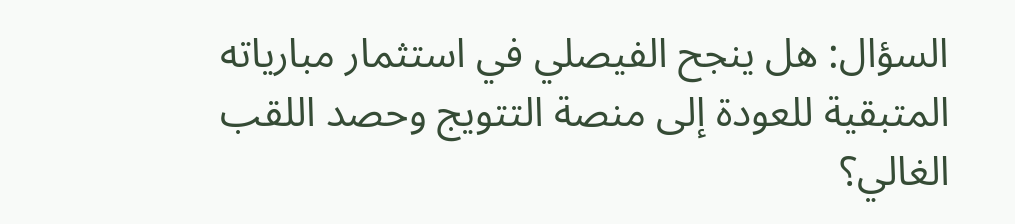السؤال: هل ينجح الفيصلي في استثمار مبارياته المتبقية للعودة إلى منصة التتويج وحصد اللقب الغالي؟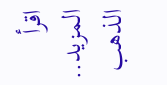اقرأ المزيد.. الذهب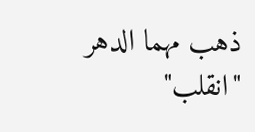ذهب مهما الدهر "انقلب"